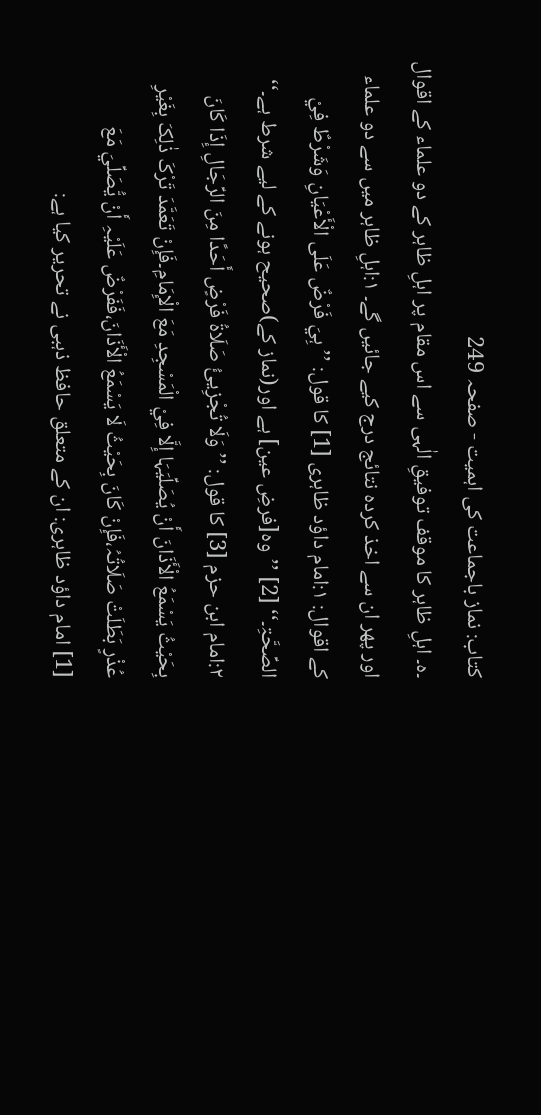کتاب: نماز باجماعت کی اہمیت - صفحہ 249
۔ہ۔ اہلِ ظاہر کا موقف توفیقِ الٰہی سے اس مقام پر اہلِ ظاہر کے دو علماء کے اقوال اور پھر ان سے اخذ کردہ نتائج درج کیے جائیں گے۔ ۱:اہلِ ظاہر میں سے دو علماء کے اقوال: ۱:امام داؤد ظاہری [1] کا قول: ’’ ہِيَ فَرْضٌ عَلَی الْأَعْیَانِ وَشَرْطٌ فِيْ الصِّحَّۃِ۔‘‘ [2] ’’وہ[فرضِ عین] ہے اور(نماز کے)صحیح ہونے کے لیے شرط ہے۔‘‘ ۲:امام ابن حزم [3] کا قول: ’’وَلَا تُجْزِیئُ صَلَاۃُ فَرْضٍ أَحَدًا مِنَ الرِّجَالِ إِذَا کَانَ بِحَیْثُ یَسْمَعُ الْأَذَانَ أَنْ یُصَلِّیَہَا إِلَّا فِيْ الْمَسْجِدِ مَعَ الْإِمَامِ۔فَإِنْ تَعَمَّدَ تَرْکَ ذٰلِکَ بِغَیْرِ عُذْرٍ بَطَلَتْ صَلَاتُہُ،فَإِنْ کَانَ بِحَیْثُ لَا یَسْمَعُ الْأَذَانَ،فَفَرْضٌ عَلَیْہِ أَنْ یُّصَلِّيَ مَعَ
[1] امام داؤد ظاہری: ان کے متعلق حافظ ذہبی نے تحریر کیا ہے: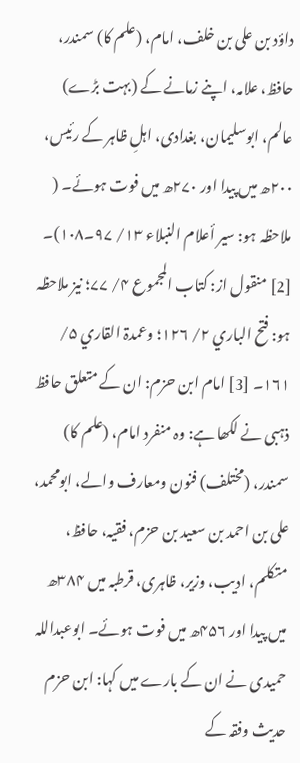داؤد بن علی بن خلف، امام، (علم کا) سمندر، حافظ، علامہ، اپنے زمانے کے (بہت بڑے) عالم، ابوسلیمان، بغدادی، اہلِ ظاہر کے رئیس، ۲۰۰ھ میں پیدا اور ۲۷۰ھ میں فوت ہوئے۔ ( ملاحظہ ہو: سیر أعلام النبلاء ۱۳/ ۹۷۔۱۰۸)۔ [2] منقول از: کتاب المجموع ۴/ ۷۷؛ نیز ملاحظہ ہو: فتح الباري ۲/ ۱۲۶؛ وعمدۃ القاري ۵/ ۱۶۱۔ [3] امام ابن حزم: ان کے متعلق حافظ ذہبی نے لکھا ہے: وہ منفرد امام، (علم کا) سمندر، (مختلف) فنون ومعارف والے، ابومحمد، علی بن احمد بن سعید بن حزم، فقیہ، حافظ، متکلم، ادیب، وزیر، ظاہری، قرطبہ میں ۳۸۴ھ میں پیدا اور ۴۵۶ھ میں فوت ہوئے۔ ابوعبداللہ حمیدی نے ان کے بارے میں کہا: ابن حزم حدیث وفقہ کے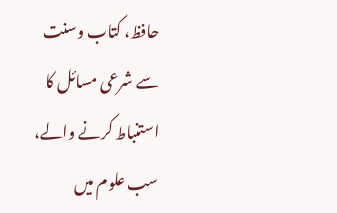حافظ، کتاب وسنت سے شرعی مسائل کا استنباط کرنے والے، سب علوم میں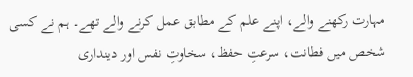مہارت رکھنے والے، اپنے علم کے مطابق عمل کرنے والے تھے۔ ہم نے کسی شخص میں فطانت، سرعتِ حفظ، سخاوتِ نفس اور دینداری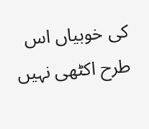کی خوبیاں اس طرح اکٹھی نہیں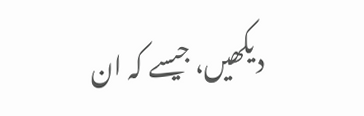دیکھیں، جیسے کہ ان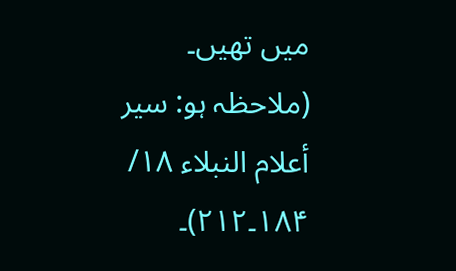میں تھیں۔ (ملاحظہ ہو: سیر أعلام النبلاء ۱۸/ ۱۸۴۔۲۱۲)۔